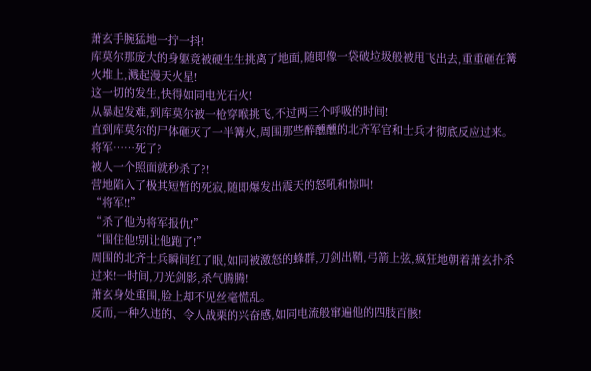萧玄手腕猛地一拧一抖!
库莫尔那庞大的身躯竟被硬生生挑离了地面,随即像一袋破垃圾般被甩飞出去,重重砸在篝火堆上,溅起漫天火星!
这一切的发生,快得如同电光石火!
从暴起发难,到库莫尔被一枪穿喉挑飞,不过两三个呼吸的时间!
直到库莫尔的尸体砸灭了一半篝火,周围那些醉醺醺的北齐军官和士兵才彻底反应过来。
将军……死了?
被人一个照面就秒杀了?!
营地陷入了极其短暂的死寂,随即爆发出震天的怒吼和惊叫!
“将军!!”
“杀了他为将军报仇!”
“围住他!别让他跑了!”
周围的北齐士兵瞬间红了眼,如同被激怒的蜂群,刀剑出鞘,弓箭上弦,疯狂地朝着萧玄扑杀过来!一时间,刀光剑影,杀气腾腾!
萧玄身处重围,脸上却不见丝毫慌乱。
反而,一种久违的、令人战栗的兴奋感,如同电流般窜遍他的四肢百骸!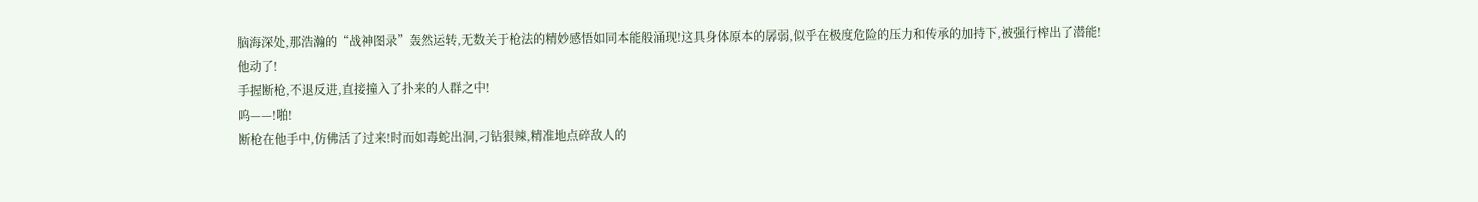脑海深处,那浩瀚的“战神图录”轰然运转,无数关于枪法的精妙感悟如同本能般涌现!这具身体原本的孱弱,似乎在极度危险的压力和传承的加持下,被强行榨出了潜能!
他动了!
手握断枪,不退反进,直接撞入了扑来的人群之中!
呜——!啪!
断枪在他手中,仿佛活了过来!时而如毒蛇出洞,刁钻狠辣,精准地点碎敌人的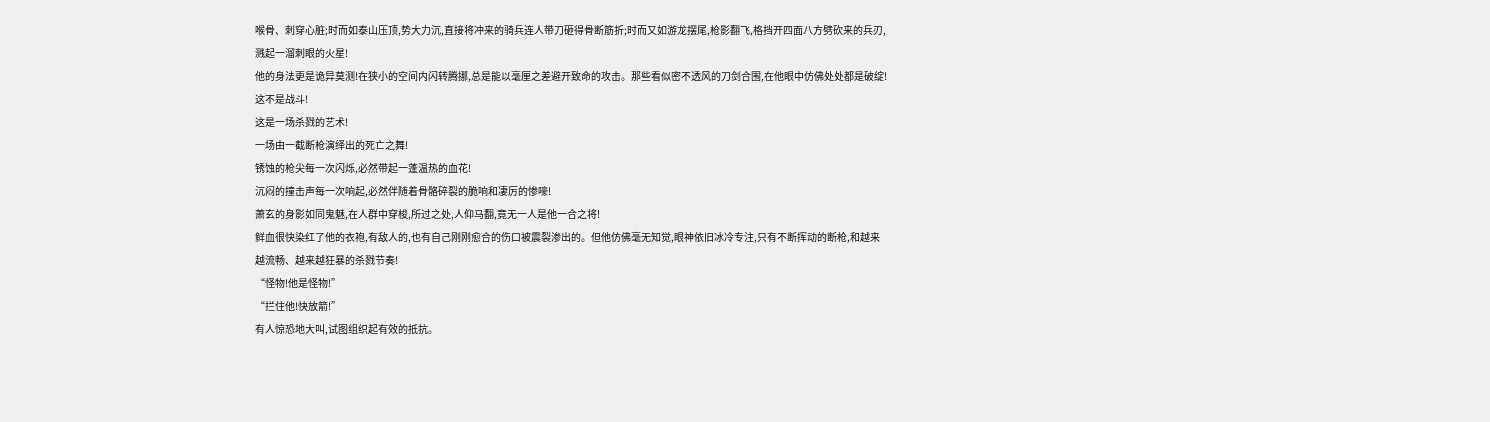喉骨、刺穿心脏;时而如泰山压顶,势大力沉,直接将冲来的骑兵连人带刀砸得骨断筋折;时而又如游龙摆尾,枪影翻飞,格挡开四面八方劈砍来的兵刃,溅起一溜刺眼的火星!
他的身法更是诡异莫测!在狭小的空间内闪转腾挪,总是能以毫厘之差避开致命的攻击。那些看似密不透风的刀剑合围,在他眼中仿佛处处都是破绽!
这不是战斗!
这是一场杀戮的艺术!
一场由一截断枪演绎出的死亡之舞!
锈蚀的枪尖每一次闪烁,必然带起一蓬温热的血花!
沉闷的撞击声每一次响起,必然伴随着骨骼碎裂的脆响和凄厉的惨嚎!
萧玄的身影如同鬼魅,在人群中穿梭,所过之处,人仰马翻,竟无一人是他一合之将!
鲜血很快染红了他的衣袍,有敌人的,也有自己刚刚愈合的伤口被震裂渗出的。但他仿佛毫无知觉,眼神依旧冰冷专注,只有不断挥动的断枪,和越来越流畅、越来越狂暴的杀戮节奏!
“怪物!他是怪物!”
“拦住他!快放箭!”
有人惊恐地大叫,试图组织起有效的抵抗。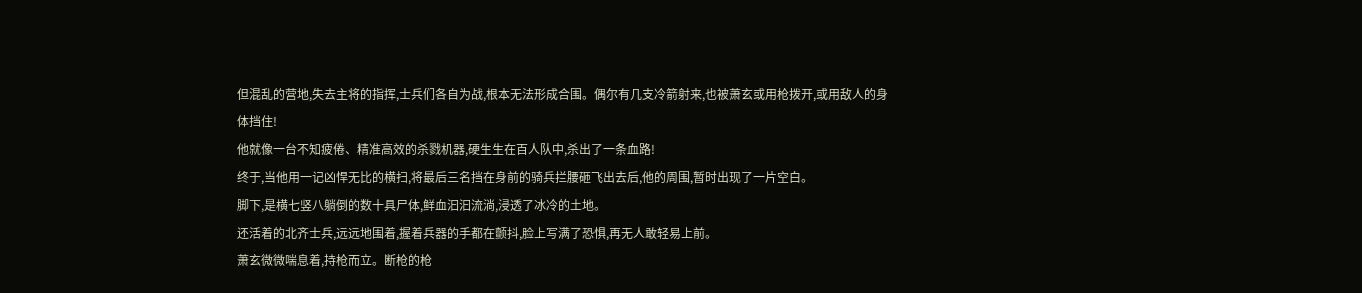但混乱的营地,失去主将的指挥,士兵们各自为战,根本无法形成合围。偶尔有几支冷箭射来,也被萧玄或用枪拨开,或用敌人的身体挡住!
他就像一台不知疲倦、精准高效的杀戮机器,硬生生在百人队中,杀出了一条血路!
终于,当他用一记凶悍无比的横扫,将最后三名挡在身前的骑兵拦腰砸飞出去后,他的周围,暂时出现了一片空白。
脚下,是横七竖八躺倒的数十具尸体,鲜血汩汩流淌,浸透了冰冷的土地。
还活着的北齐士兵,远远地围着,握着兵器的手都在颤抖,脸上写满了恐惧,再无人敢轻易上前。
萧玄微微喘息着,持枪而立。断枪的枪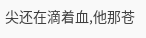尖还在滴着血,他那苍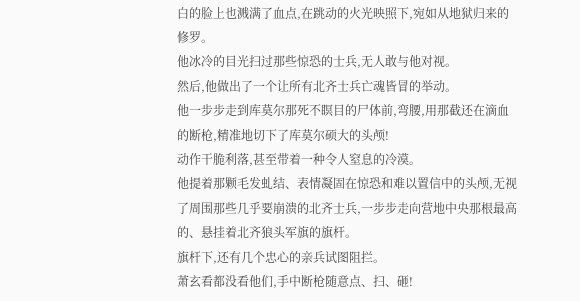白的脸上也溅满了血点,在跳动的火光映照下,宛如从地狱归来的修罗。
他冰冷的目光扫过那些惊恐的士兵,无人敢与他对视。
然后,他做出了一个让所有北齐士兵亡魂皆冒的举动。
他一步步走到库莫尔那死不瞑目的尸体前,弯腰,用那截还在滴血的断枪,精准地切下了库莫尔硕大的头颅!
动作干脆利落,甚至带着一种令人窒息的冷漠。
他提着那颗毛发虬结、表情凝固在惊恐和难以置信中的头颅,无视了周围那些几乎要崩溃的北齐士兵,一步步走向营地中央那根最高的、悬挂着北齐狼头军旗的旗杆。
旗杆下,还有几个忠心的亲兵试图阻拦。
萧玄看都没看他们,手中断枪随意点、扫、砸!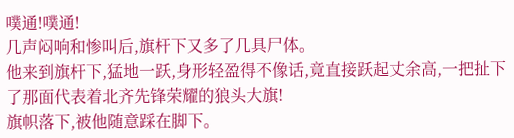噗通!噗通!
几声闷响和惨叫后,旗杆下又多了几具尸体。
他来到旗杆下,猛地一跃,身形轻盈得不像话,竟直接跃起丈余高,一把扯下了那面代表着北齐先锋荣耀的狼头大旗!
旗帜落下,被他随意踩在脚下。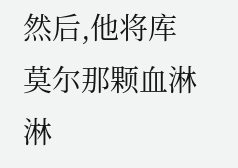然后,他将库莫尔那颗血淋淋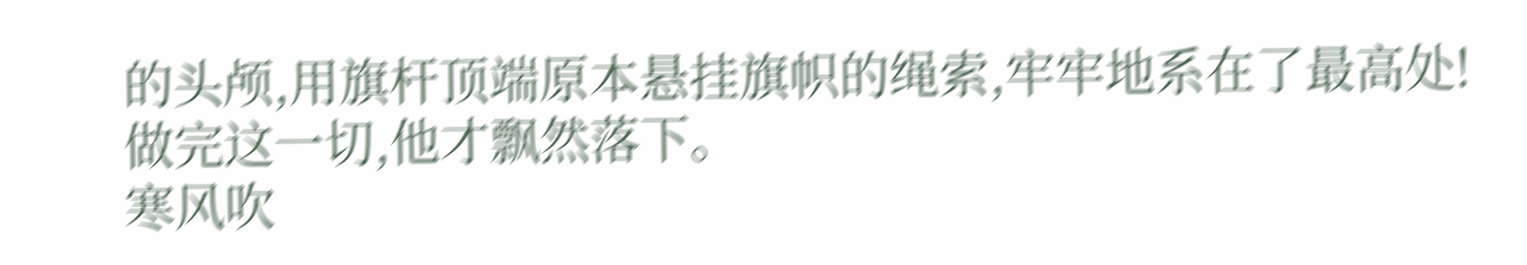的头颅,用旗杆顶端原本悬挂旗帜的绳索,牢牢地系在了最高处!
做完这一切,他才飘然落下。
寒风吹